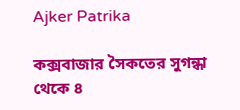Ajker Patrika

কক্সবাজার সৈকতের সুগন্ধা থেকে ৪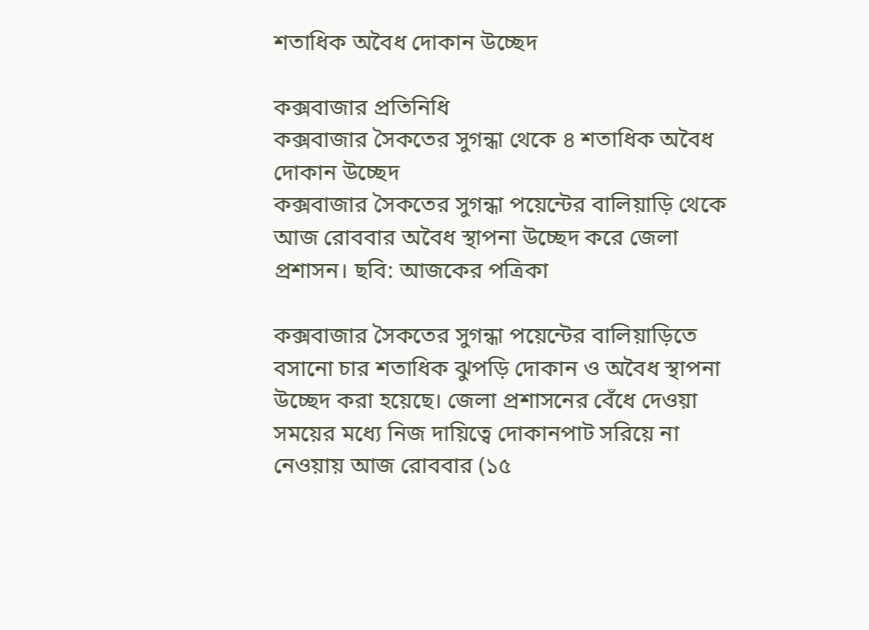শতাধিক অবৈধ দোকান উচ্ছেদ

কক্সবাজার প্রতিনিধি
কক্সবাজার সৈকতের সুগন্ধা থেকে ৪ শতাধিক অবৈধ দোকান উচ্ছেদ
কক্সবাজার সৈকতের সুগন্ধা পয়েন্টের বালিয়াড়ি থেকে আজ রোববার অবৈধ স্থাপনা উচ্ছেদ করে জেলা প্রশাসন। ছবি: আজকের পত্রিকা

কক্সবাজার সৈকতের সুগন্ধা পয়েন্টের বালিয়াড়িতে বসানো চার শতাধিক ঝুপড়ি দোকান ও অবৈধ স্থাপনা উচ্ছেদ করা হয়েছে। জেলা প্রশাসনের বেঁধে দেওয়া সময়ের মধ্যে নিজ দায়িত্বে দোকানপাট সরিয়ে না নেওয়ায় আজ রোববার (১৫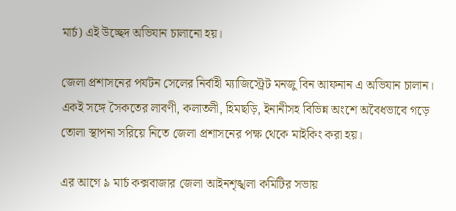মার্চ) এই উচ্ছেদ অভিযান চালানো হয়।

জেলা প্রশাসনের পর্যটন সেলের নির্বাহী ম্যাজিস্ট্রেট মনজু বিন আফনান এ অভিযান চালান। একই সঙ্গে সৈকতের লাবণী, কলাতলী, হিমছড়ি, ইনানীসহ বিভিন্ন অংশে অবৈধভাবে গড়ে তোলা স্থাপনা সরিয়ে নিতে জেলা প্রশাসনের পক্ষ থেকে মাইকিং করা হয়।

এর আগে ৯ মার্চ কক্সবাজার জেলা আইনশৃঙ্খলা কমিটির সভায়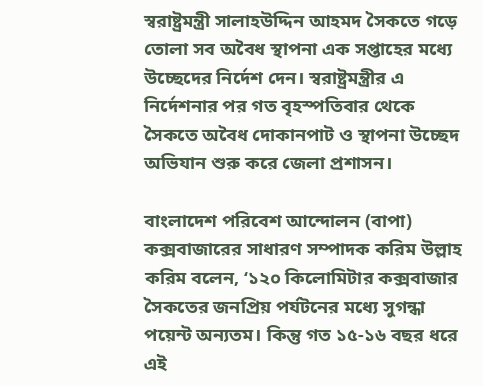স্বরাষ্ট্রমন্ত্রী সালাহউদ্দিন আহমদ সৈকতে গড়ে তোলা সব অবৈধ স্থাপনা এক সপ্তাহের মধ্যে উচ্ছেদের নির্দেশ দেন। স্বরাষ্ট্রমন্ত্রীর এ নির্দেশনার পর গত বৃহস্পতিবার থেকে সৈকতে অবৈধ দোকানপাট ও স্থাপনা উচ্ছেদ অভিযান শুরু করে জেলা প্রশাসন।

বাংলাদেশ পরিবেশ আন্দোলন (বাপা) কক্সবাজারের সাধারণ সম্পাদক করিম উল্লাহ করিম বলেন, ‘১২০ কিলোমিটার কক্সবাজার সৈকতের জনপ্রিয় পর্যটনের মধ্যে সুগন্ধা পয়েন্ট অন্যতম। কিন্তু গত ১৫-১৬ বছর ধরে এই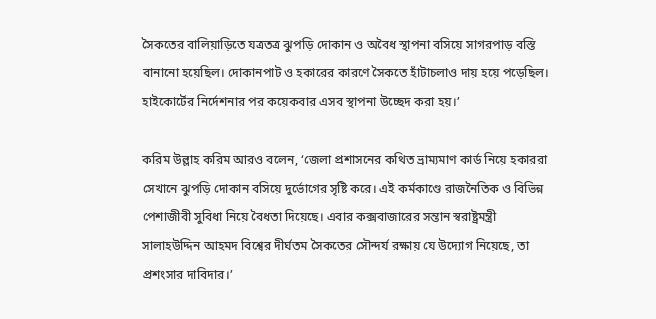সৈকতের বালিয়াড়িতে যত্রতত্র ঝুপড়ি দোকান ও অবৈধ স্থাপনা বসিয়ে সাগরপাড় বস্তি বানানো হয়েছিল। দোকানপাট ও হকারের কারণে সৈকতে হাঁটাচলাও দায় হয়ে পড়েছিল। হাইকোর্টের নির্দেশনার পর কয়েকবার এসব স্থাপনা উচ্ছেদ করা হয়।’

করিম উল্লাহ করিম আরও বলেন, ‘জেলা প্রশাসনের কথিত ভ্রাম্যমাণ কার্ড নিয়ে হকাররা সেখানে ঝুপড়ি দোকান বসিয়ে দুর্ভোগের সৃষ্টি করে। এই কর্মকাণ্ডে রাজনৈতিক ও বিভিন্ন পেশাজীবী সুবিধা নিয়ে বৈধতা দিয়েছে। এবার কক্সবাজারের সন্তান স্বরাষ্ট্রমন্ত্রী সালাহউদ্দিন আহমদ বিশ্বের দীর্ঘতম সৈকতের সৌন্দর্য রক্ষায় যে উদ্যোগ নিয়েছে, তা প্রশংসার দাবিদার।’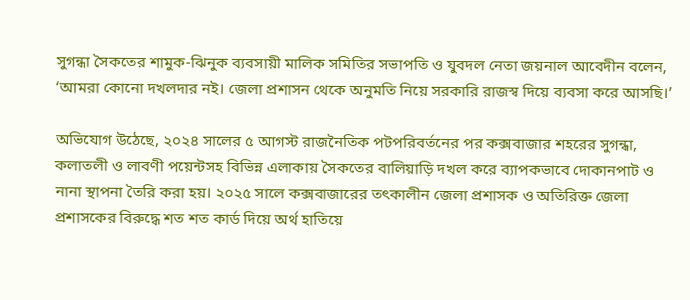সুগন্ধা সৈকতের শামুক-ঝিনুক ব্যবসায়ী মালিক সমিতির সভাপতি ও যুবদল নেতা জয়নাল আবেদীন বলেন, ‘আমরা কোনো দখলদার নই। জেলা প্রশাসন থেকে অনুমতি নিয়ে সরকারি রাজস্ব দিয়ে ব্যবসা করে আসছি।’

অভিযোগ উঠেছে, ২০২৪ সালের ৫ আগস্ট রাজনৈতিক পটপরিবর্তনের পর কক্সবাজার শহরের সুগন্ধা, কলাতলী ও লাবণী পয়েন্টসহ বিভিন্ন এলাকায় সৈকতের বালিয়াড়ি দখল করে ব্যাপকভাবে দোকানপাট ও নানা স্থাপনা তৈরি করা হয়। ২০২৫ সালে কক্সবাজারের তৎকালীন জেলা প্রশাসক ও অতিরিক্ত জেলা প্রশাসকের বিরুদ্ধে শত শত কার্ড দিয়ে অর্থ হাতিয়ে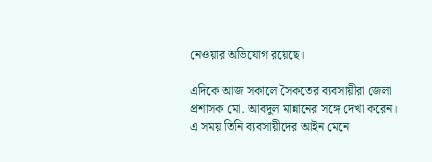নেওয়ার অভিযোগ রয়েছে।

এদিকে আজ সকালে সৈকতের ব্যবসায়ীরা জেলা প্রশাসক মো. আবদুল মান্নানের সঙ্গে দেখা করেন। এ সময় তিনি ব্যবসায়ীদের আইন মেনে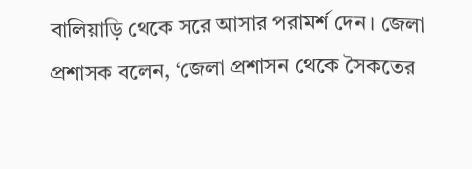বালিয়াড়ি থেকে সরে আসার পরামর্শ দেন। জেলা প্রশাসক বলেন, ‘জেলা প্রশাসন থেকে সৈকতের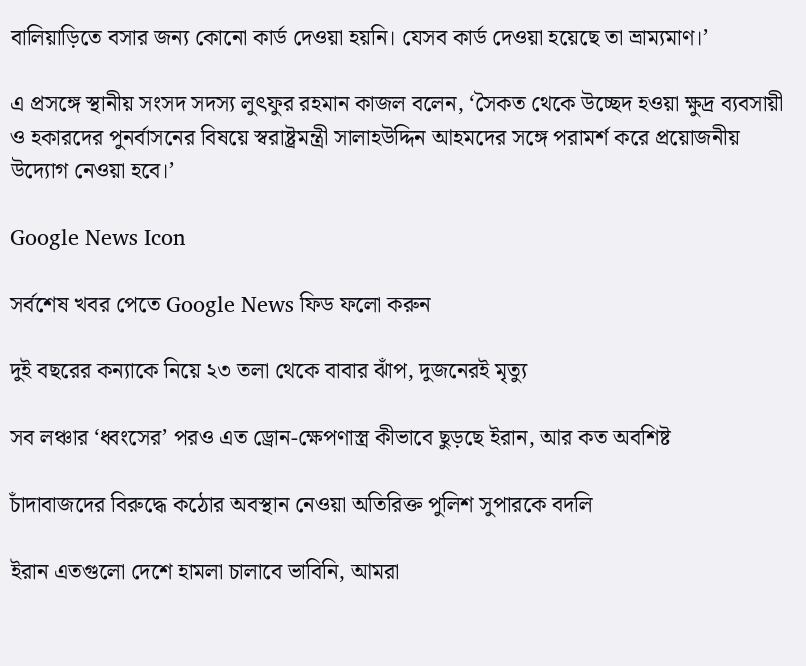বালিয়াড়িতে বসার জন্য কোনো কার্ড দেওয়া হয়নি। যেসব কার্ড দেওয়া হয়েছে তা ভ্রাম্যমাণ।’

এ প্রসঙ্গে স্থানীয় সংসদ সদস্য লুৎফুর রহমান কাজল বলেন, ‘সৈকত থেকে উচ্ছেদ হওয়া ক্ষুদ্র ব্যবসায়ী ও হকারদের পুনর্বাসনের বিষয়ে স্বরাষ্ট্রমন্ত্রী সালাহউদ্দিন আহমদের সঙ্গে পরামর্শ করে প্রয়োজনীয় উদ্যোগ নেওয়া হবে।’

Google News Icon

সর্বশেষ খবর পেতে Google News ফিড ফলো করুন

দুই বছরের কন্যাকে নিয়ে ২৩ তলা থেকে বাবার ঝাঁপ, দুজনেরই মৃত্যু

সব লঞ্চার ‘ধ্বংসের’ পরও এত ড্রোন-ক্ষেপণাস্ত্র কীভাবে ছুড়ছে ইরান, আর কত অবশিষ্ট

চাঁদাবাজদের বিরুদ্ধে কঠোর অবস্থান নেওয়া অতিরিক্ত পুলিশ সুপারকে বদলি

ইরান এতগুলো দেশে হামলা চালাবে ভাবিনি, আমরা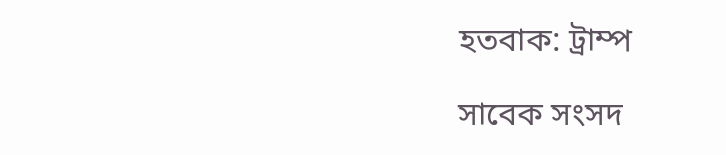হতবাক: ট্রাম্প

সাবেক সংসদ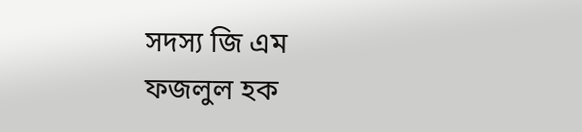সদস্য জি এম ফজলুল হক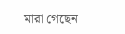মারা গেছেন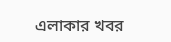এলাকার খবর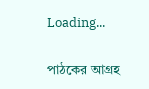Loading...

পাঠকের আগ্রহ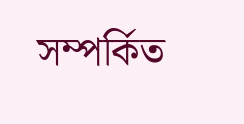সম্পর্কিত